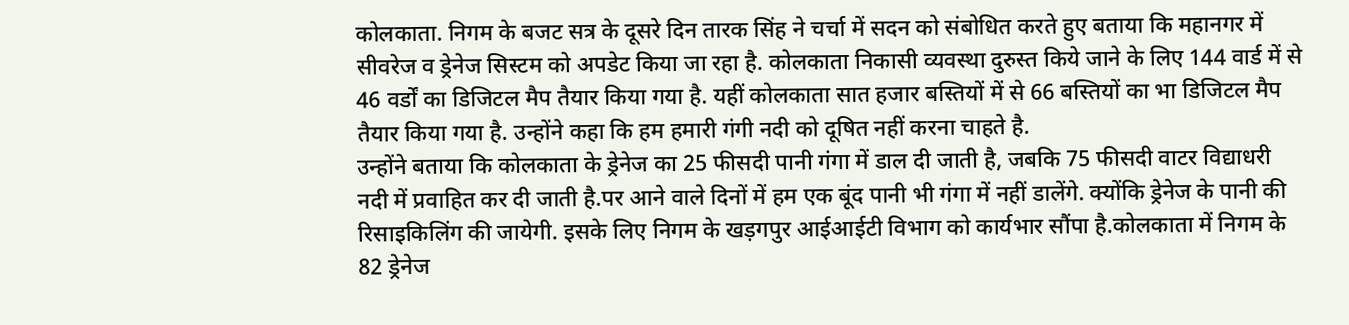कोलकाता. निगम के बजट सत्र के दूसरे दिन तारक सिंह ने चर्चा में सदन को संबोधित करते हुए बताया कि महानगर में सीवरेज व ड्रेनेज सिस्टम को अपडेट किया जा रहा है. कोलकाता निकासी व्यवस्था दुरुस्त किये जाने के लिए 144 वार्ड में से 46 वर्डों का डिजिटल मैप तैयार किया गया है. यहीं कोलकाता सात हजार बस्तियों में से 66 बस्तियों का भा डिजिटल मैप तैयार किया गया है. उन्होंने कहा कि हम हमारी गंगी नदी को दूषित नहीं करना चाहते है.
उन्होंने बताया कि कोलकाता के ड्रेनेज का 25 फीसदी पानी गंगा में डाल दी जाती है, जबकि 75 फीसदी वाटर विद्याधरी नदी में प्रवाहित कर दी जाती है.पर आने वाले दिनों में हम एक बूंद पानी भी गंगा में नहीं डालेंगे. क्योंकि ड्रेनेज के पानी की रिसाइकिलिंग की जायेगी. इसके लिए निगम के खड़गपुर आईआईटी विभाग को कार्यभार सौंपा है.कोलकाता में निगम के 82 ड्रेनेज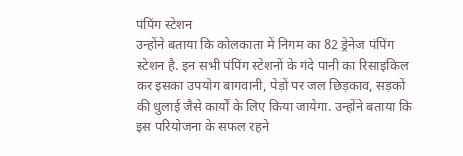पंपिंग स्टेशन
उन्होंने बताया कि कोलकाता में निगम का 82 ड्रेनेज पंपिंग स्टेशन है. इन सभी पंपिंग स्टेशनों के गंदे पानी का रिसाइकिल कर इसका उपयोग बागवानी, पेड़ों पर जल छिड़काव, सड़कों की धुलाई जैसे कार्यों के लिए किया जायेगा. उन्होंने बताया कि इस परियोजना के सफल रहने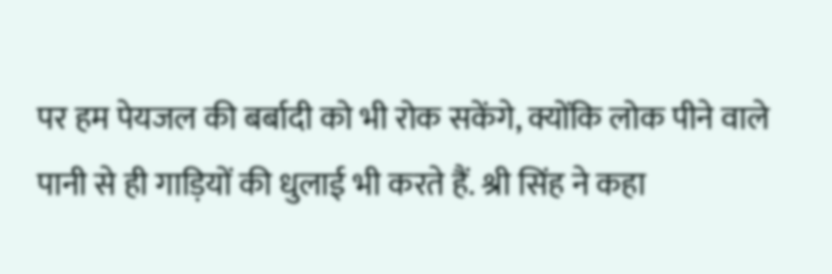पर हम पेयजल की बर्बादी को भी रोक सकेंगे, क्योंकि लोक पीने वाले पानी से ही गाड़ियों की धुलाई भी करते हैं. श्री सिंह ने कहा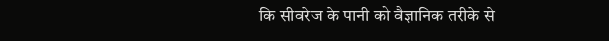कि सीवरेज के पानी को वैज्ञानिक तरीके से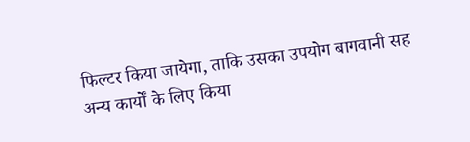फिल्टर किया जायेगा, ताकि उसका उपयोग बागवानी सह अन्य कार्यों के लिए किया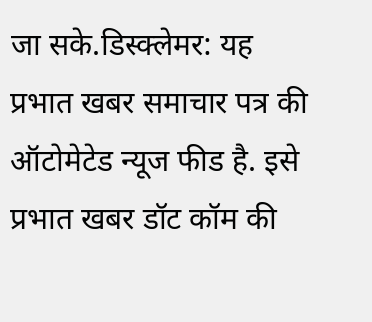जा सके.डिस्क्लेमर: यह प्रभात खबर समाचार पत्र की ऑटोमेटेड न्यूज फीड है. इसे प्रभात खबर डॉट कॉम की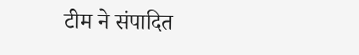टीम ने संपादित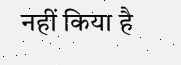नहीं किया है